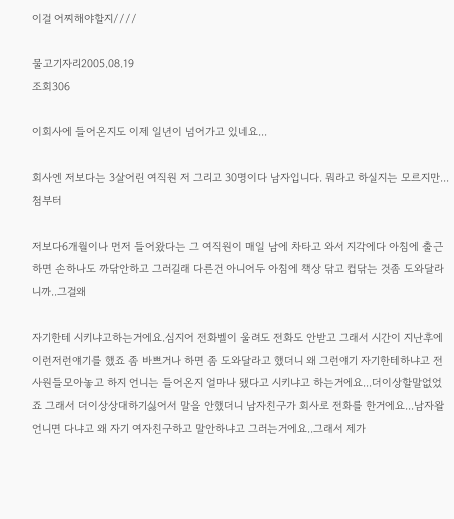이걸 어찌해야할지////

물고기자리2005.08.19
조회306

이회사에 들어온지도 이제 일년이 넘어가고 있네요...

회사엔 저보다는 3살어린 여직원 저 그리고 30명이다 남자입니다. 뭐라고 하실지는 모르지만...첨부터

저보다6개월이나 먼저 들어왔다는 그 여직원이 매일 남에 차타고 와서 지각에다 아침에 출근하면 손하나도 까닦안하고 그러길래 다른건 아니어두 아침에 책상 닦고 컵닦는 것좀 도와달라니까..그걸왜

자기한테 시키냐고하는거에요.심지어 전화벨이 울려도 전화도 안받고 그래서 시간이 지난후에 이런저런얘기를 했죠 좀 바쁘거나 하면 좀 도와달라고 했더니 왜 그런얘기 자기한테하냐고 전사원들모아놓고 하지 언니는 들어온지 얼마나 됐다고 시키냐고 하는거에요...더이상할말없었죠 그래서 더이상상대하기싫어서 말을 안했더니 남자친구가 회사로 전화를 한거에요...남자왈 언니면 다냐고 왜 자기 여자친구하고 말안하냐고 그러는거에요..그래서 제가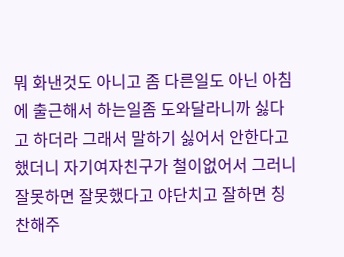뭐 화낸것도 아니고 좀 다른일도 아닌 아침에 출근해서 하는일좀 도와달라니까 싫다고 하더라 그래서 말하기 싫어서 안한다고했더니 자기여자친구가 철이없어서 그러니 잘못하면 잘못했다고 야단치고 잘하면 칭찬해주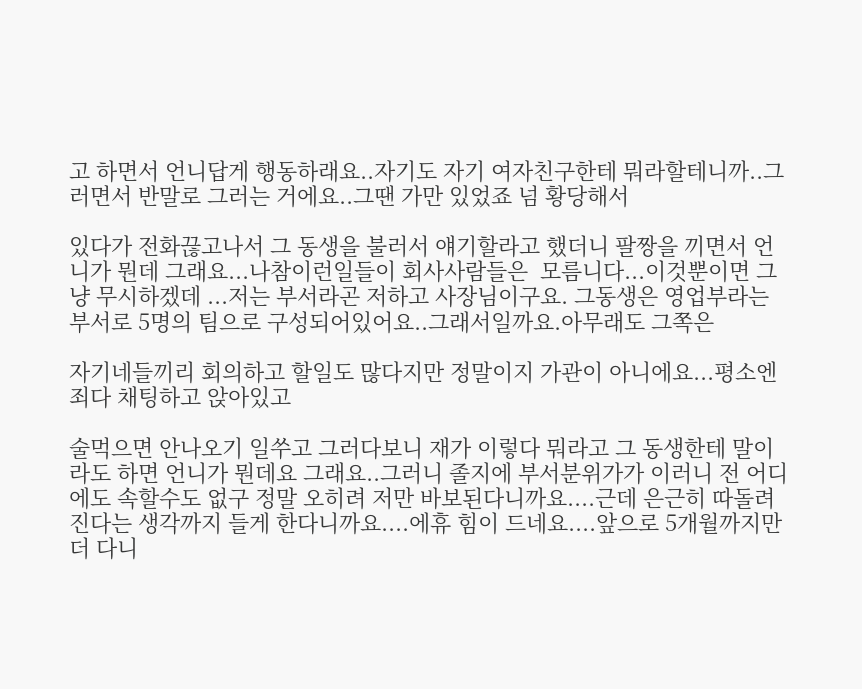고 하면서 언니답게 행동하래요..자기도 자기 여자친구한테 뭐라할테니까..그러면서 반말로 그러는 거에요..그땐 가만 있었죠 넘 황당해서

있다가 전화끊고나서 그 동생을 불러서 얘기할라고 했더니 팔짱을 끼면서 언니가 뭔데 그래요...나참이런일들이 회사사람들은  모름니다...이것뿐이면 그냥 무시하겠데 ...저는 부서라곤 저하고 사장님이구요. 그동생은 영업부라는 부서로 5명의 팀으로 구성되어있어요..그래서일까요.아무래도 그쪽은

자기네들끼리 회의하고 할일도 많다지만 정말이지 가관이 아니에요...평소엔 죄다 채팅하고 앉아있고

술먹으면 안나오기 일쑤고 그러다보니 재가 이렇다 뭐라고 그 동생한테 말이라도 하면 언니가 뭔데요 그래요..그러니 졸지에 부서분위가가 이러니 전 어디에도 속할수도 없구 정말 오히려 저만 바보된다니까요....근데 은근히 따돌려진다는 생각까지 들게 한다니까요....에휴 힘이 드네요....앞으로 5개월까지만 더 다니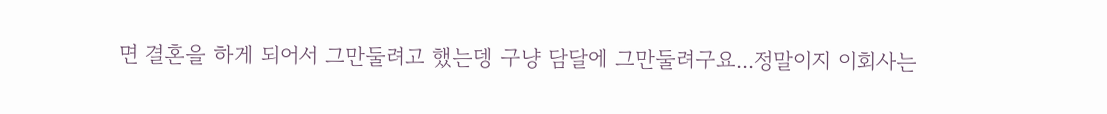면 결혼을 하게 되어서 그만둘려고 했는뎅 구냥 담달에 그만둘려구요...정말이지 이회사는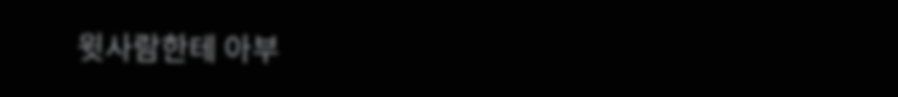윗사람한테 아부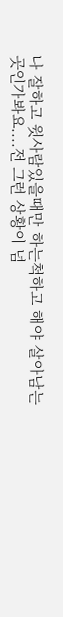나 잘하고 윗사람있을때만 하는척하고 해야 살아남는곳인가봐요....전 그런 상황이 넘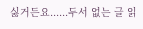싫거든요......두서 없는 글 읽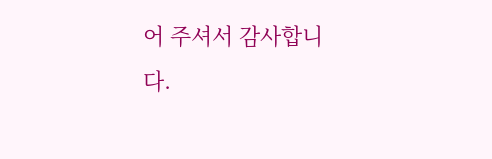어 주셔서 감사합니다.